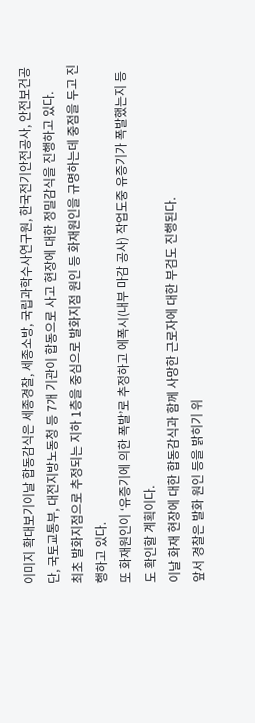이미지 확대보기이날 합동감식은 세종경찰, 세종소방, 국립과학수사연구원, 한국전기안전공사, 안전보건공단, 국토교통부, 대전지방노동청 등 7개 기관이 합동으로 사고 현장에 대한 정밀감식을 진행하고 있다.
최초 발화지점으로 추정되는 지하 1층을 중심으로 발화지점 원인 등 화재원인을 규명하는데 중점을 두고 진행하고 있다.
또 화재원인이 ‘유증기에 의한 폭발’로 추정하고 에폭시(내부 마감 공사) 작업도중 유증기가 폭발했는지 등도 확인할 계획이다.
이날 화재 현장에 대한 합동감식과 함께 사망한 근로자에 대한 부검도 진행된다.
앞서 경찰은 발화 원인 등을 밝히기 위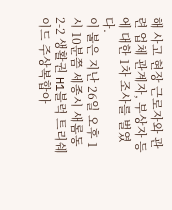해 사고 현장 근로자와 관련 업체 관계자, 부상자 등에 대한 1차 조사를 벌였다.
이 불은 지난 26일 오후 1시 10분쯤 세종시 새롬동 2-2 생활권 H1블럭 트리쉐이드 주상복합아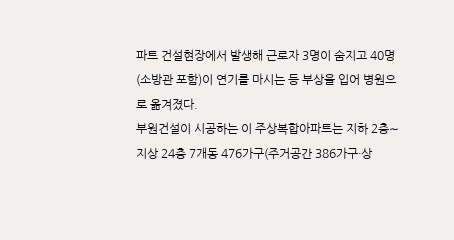파트 건설현장에서 발생해 근로자 3명이 숨지고 40명(소방관 포함)이 연기를 마시는 등 부상을 입어 병원으로 옮겨졌다.
부원건설이 시공하는 이 주상복합아파트는 지하 2층∼지상 24층 7개동 476가구(주거공간 386가구·상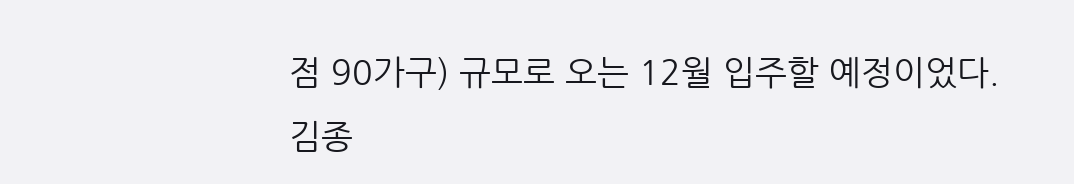점 90가구) 규모로 오는 12월 입주할 예정이었다.
김종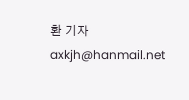환 기자 axkjh@hanmail.net